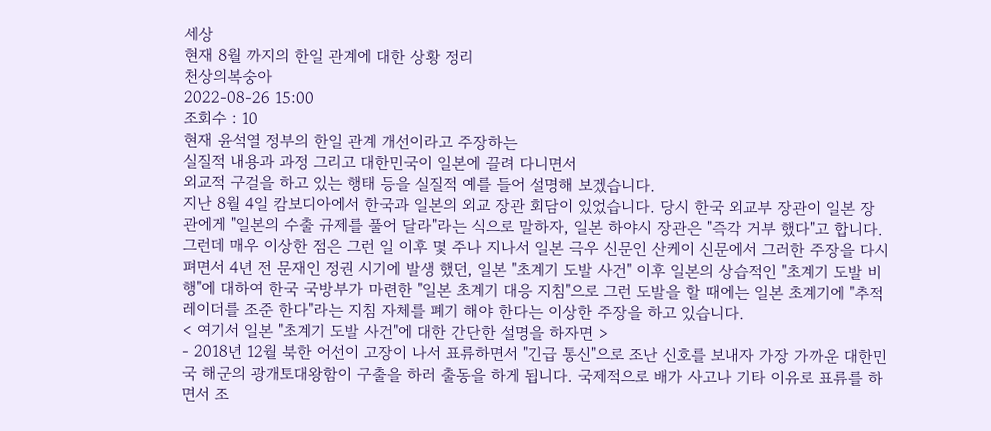세상
현재 8월 까지의 한일 관계에 대한 상황 정리
천상의복숭아
2022-08-26 15:00
조회수 : 10
현재 윤석열 정부의 한일 관계 개선이라고 주장하는
실질적 내용과 과정 그리고 대한민국이 일본에 끌려 다니면서
외교적 구걸을 하고 있는 행태 등을 실질적 예를 들어 설명해 보겠습니다.
지난 8월 4일 캄보디아에서 한국과 일본의 외교 장관 회담이 있었습니다. 당시 한국 외교부 장관이 일본 장관에게 "일본의 수출 규제를 풀어 달라"라는 식으로 말하자, 일본 하야시 장관은 "즉각 거부 했다"고 합니다.
그런데 매우 이상한 점은 그런 일 이후 몇 주나 지나서 일본 극우 신문인 산케이 신문에서 그러한 주장을 다시 펴면서 4년 전 문재인 정권 시기에 발생 했던, 일본 "초계기 도발 사건" 이후 일본의 상습적인 "초계기 도발 비행"에 대하여 한국 국방부가 마련한 "일본 초계기 대응 지침"으로 그런 도발을 할 때에는 일본 초계기에 "추적 레이더를 조준 한다"라는 지침 자체를 폐기 해야 한다는 이상한 주장을 하고 있습니다.
< 여기서 일본 "초계기 도발 사건"에 대한 간단한 설명을 하자면 >
- 2018년 12월 북한 어선이 고장이 나서 표류하면서 "긴급 통신"으로 조난 신호를 보내자 가장 가까운 대한민국 해군의 광개토대왕함이 구출을 하러 출동을 하게 됩니다. 국제적으로 배가 사고나 기타 이유로 표류를 하면서 조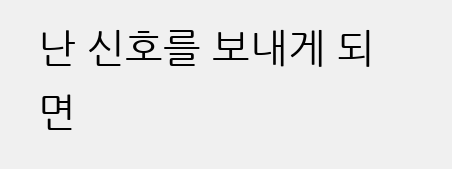난 신호를 보내게 되면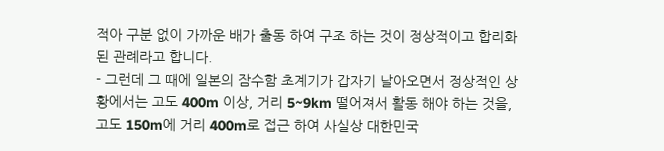적아 구분 없이 가까운 배가 출동 하여 구조 하는 것이 정상적이고 합리화 된 관례라고 합니다.
- 그런데 그 때에 일본의 잠수함 초계기가 갑자기 날아오면서 정상적인 상황에서는 고도 400m 이상, 거리 5~9km 떨어져서 활동 해야 하는 것을, 고도 150m에 거리 400m로 접근 하여 사실상 대한민국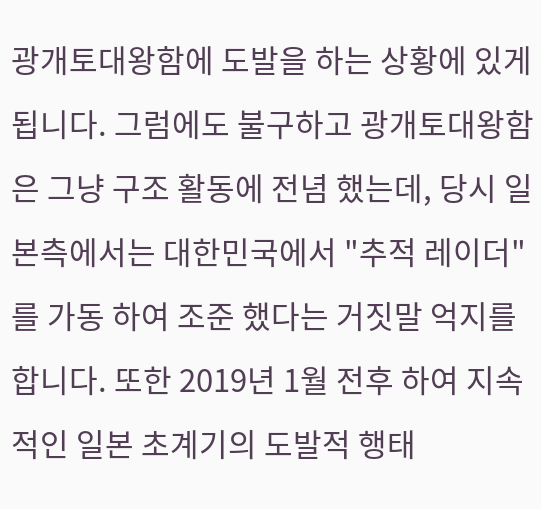광개토대왕함에 도발을 하는 상황에 있게 됩니다. 그럼에도 불구하고 광개토대왕함은 그냥 구조 활동에 전념 했는데, 당시 일본측에서는 대한민국에서 "추적 레이더"를 가동 하여 조준 했다는 거짓말 억지를 합니다. 또한 2019년 1월 전후 하여 지속적인 일본 초계기의 도발적 행태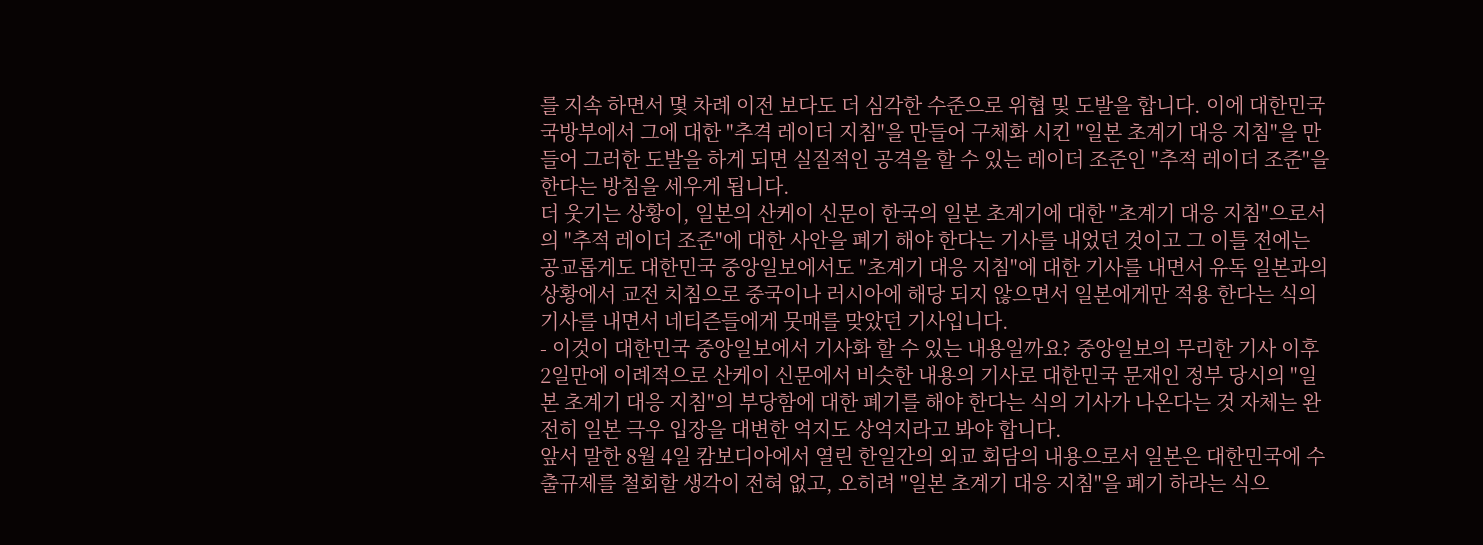를 지속 하면서 몇 차례 이전 보다도 더 심각한 수준으로 위협 및 도발을 합니다. 이에 대한민국 국방부에서 그에 대한 "추격 레이더 지침"을 만들어 구체화 시킨 "일본 초계기 대응 지침"을 만들어 그러한 도발을 하게 되면 실질적인 공격을 할 수 있는 레이더 조준인 "추적 레이더 조준"을 한다는 방침을 세우게 됩니다.
더 웃기는 상황이, 일본의 산케이 신문이 한국의 일본 초계기에 대한 "초계기 대응 지침"으로서의 "추적 레이더 조준"에 대한 사안을 폐기 해야 한다는 기사를 내었던 것이고 그 이틀 전에는 공교롭게도 대한민국 중앙일보에서도 "초계기 대응 지침"에 대한 기사를 내면서 유독 일본과의 상황에서 교전 치침으로 중국이나 러시아에 해당 되지 않으면서 일본에게만 적용 한다는 식의 기사를 내면서 네티즌들에게 뭇매를 맞았던 기사입니다.
- 이것이 대한민국 중앙일보에서 기사화 할 수 있는 내용일까요? 중앙일보의 무리한 기사 이후 2일만에 이례적으로 산케이 신문에서 비슷한 내용의 기사로 대한민국 문재인 정부 당시의 "일본 초계기 대응 지침"의 부당함에 대한 폐기를 해야 한다는 식의 기사가 나온다는 것 자체는 완전히 일본 극우 입장을 대변한 억지도 상억지라고 봐야 합니다.
앞서 말한 8월 4일 캄보디아에서 열린 한일간의 외교 회담의 내용으로서 일본은 대한민국에 수출규제를 철회할 생각이 전혀 없고, 오히려 "일본 초계기 대응 지침"을 폐기 하라는 식으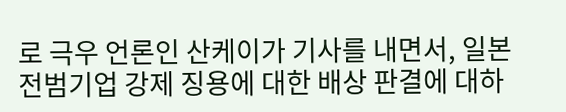로 극우 언론인 산케이가 기사를 내면서, 일본 전범기업 강제 징용에 대한 배상 판결에 대하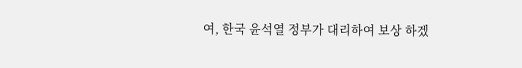여, 한국 윤석열 정부가 대리하여 보상 하겠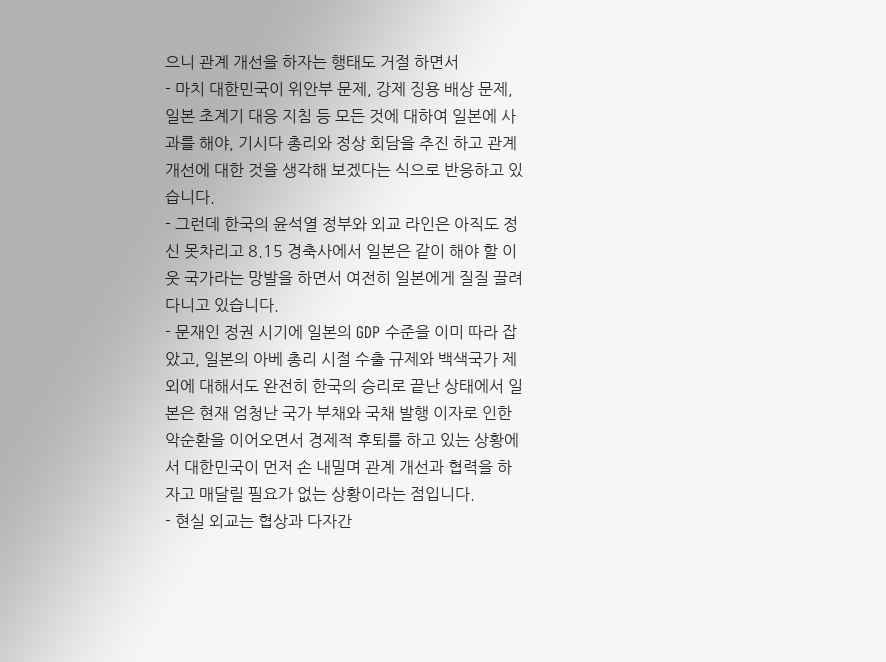으니 관계 개선을 하자는 행태도 거절 하면서
- 마치 대한민국이 위안부 문제, 강제 징용 배상 문제, 일본 초계기 대응 지침 등 모든 것에 대하여 일본에 사과를 해야, 기시다 총리와 정상 회담을 추진 하고 관계 개선에 대한 것을 생각해 보겠다는 식으로 반응하고 있습니다.
- 그런데 한국의 윤석열 정부와 외교 라인은 아직도 정신 못차리고 8.15 경축사에서 일본은 같이 해야 할 이웃 국가라는 망발을 하면서 여전히 일본에게 질질 끌려 다니고 있습니다.
- 문재인 정권 시기에 일본의 GDP 수준을 이미 따라 잡았고, 일본의 아베 총리 시절 수출 규제와 백색국가 제외에 대해서도 완전히 한국의 승리로 끝난 상태에서 일본은 현재 엄청난 국가 부채와 국채 발행 이자로 인한 악순환을 이어오면서 경제적 후퇴를 하고 있는 상황에서 대한민국이 먼저 손 내밀며 관계 개선과 협력을 하자고 매달릴 필요가 없는 상황이라는 점입니다.
- 현실 외교는 협상과 다자간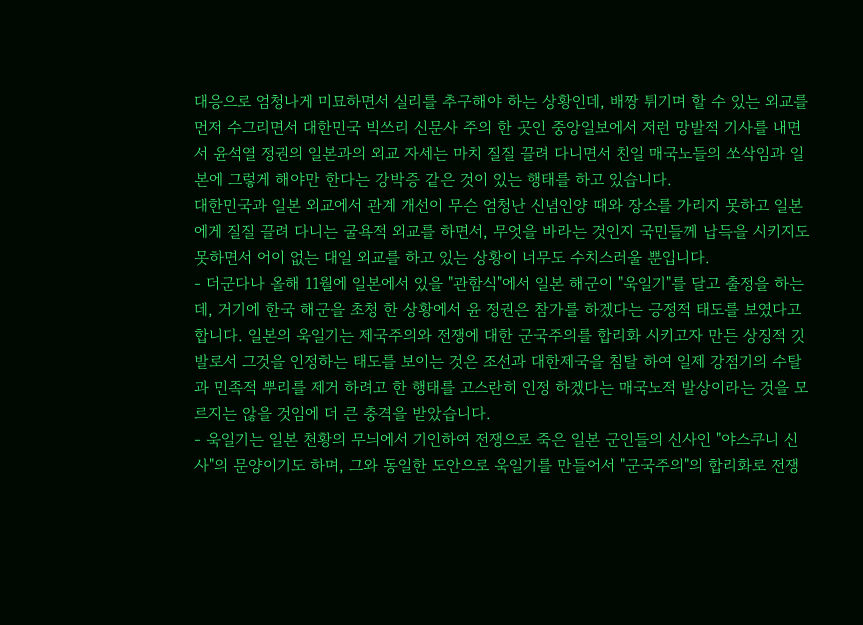대응으로 엄청나게 미묘하면서 실리를 추구해야 하는 상황인데, 배짱 튀기며 할 수 있는 외교를 먼저 수그리면서 대한민국 빅쓰리 신문사 주의 한 곳인 중앙일보에서 저런 망발적 기사를 내면서 윤석열 정권의 일본과의 외교 자세는 마치 질질 끌려 다니면서 친일 매국노들의 쏘삭임과 일본에 그렇게 해야만 한다는 강박증 같은 것이 있는 행태를 하고 있습니다.
대한민국과 일본 외교에서 관계 개선이 무슨 엄청난 신념인양 때와 장소를 가리지 못하고 일본에게 질질 끌려 다니는 굴욕적 외교를 하면서, 무엇을 바라는 것인지 국민들께 납득을 시키지도 못하면서 어이 없는 대일 외교를 하고 있는 상황이 너무도 수치스러울 뿐입니다.
- 더군다나 올해 11월에 일본에서 있을 "관함식"에서 일본 해군이 "욱일기"를 달고 출정을 하는데, 거기에 한국 해군을 초청 한 상황에서 윤 정권은 참가를 하겠다는 긍정적 태도를 보였다고 합니다. 일본의 욱일기는 제국주의와 전쟁에 대한 군국주의를 합리화 시키고자 만든 상징적 깃발로서 그것을 인정하는 태도를 보이는 것은 조선과 대한제국을 침탈 하여 일제 강점기의 수탈과 민족적 뿌리를 제거 하려고 한 행태를 고스란히 인정 하겠다는 매국노적 발상이라는 것을 모르지는 않을 것임에 더 큰 충격을 받았습니다.
- 욱일기는 일본 천황의 무늬에서 기인하여 전쟁으로 죽은 일본 군인들의 신사인 "야스쿠니 신사"의 문양이기도 하며, 그와 동일한 도안으로 욱일기를 만들어서 "군국주의"의 합리화로 전쟁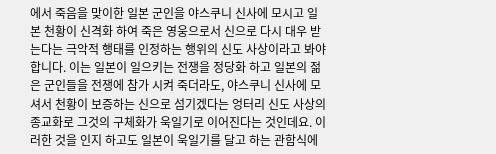에서 죽음을 맞이한 일본 군인을 야스쿠니 신사에 모시고 일본 천황이 신격화 하여 죽은 영웅으로서 신으로 다시 대우 받는다는 극악적 행태를 인정하는 행위의 신도 사상이라고 봐야 합니다. 이는 일본이 일으키는 전쟁을 정당화 하고 일본의 젊은 군인들을 전쟁에 참가 시켜 죽더라도, 야스쿠니 신사에 모셔서 천황이 보증하는 신으로 섬기겠다는 엉터리 신도 사상의 종교화로 그것의 구체화가 욱일기로 이어진다는 것인데요. 이러한 것을 인지 하고도 일본이 욱일기를 달고 하는 관함식에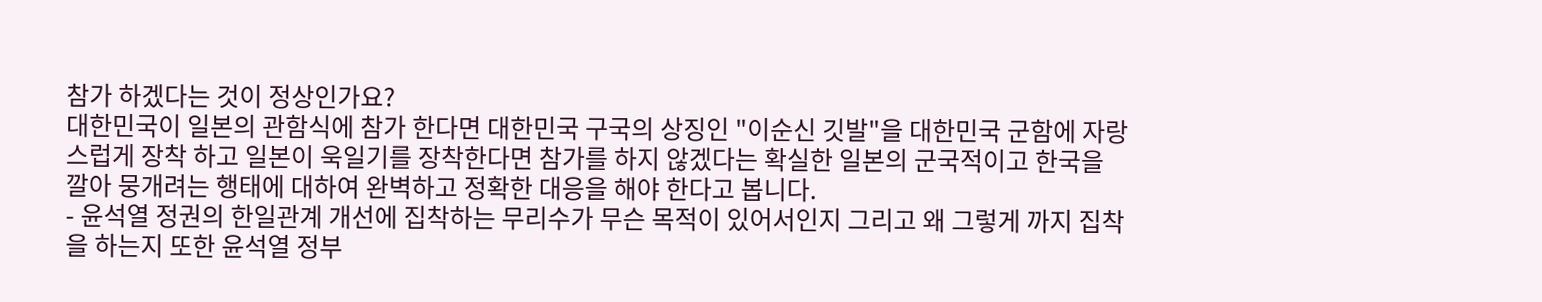참가 하겠다는 것이 정상인가요?
대한민국이 일본의 관함식에 참가 한다면 대한민국 구국의 상징인 "이순신 깃발"을 대한민국 군함에 자랑스럽게 장착 하고 일본이 욱일기를 장착한다면 참가를 하지 않겠다는 확실한 일본의 군국적이고 한국을 깔아 뭉개려는 행태에 대하여 완벽하고 정확한 대응을 해야 한다고 봅니다.
- 윤석열 정권의 한일관계 개선에 집착하는 무리수가 무슨 목적이 있어서인지 그리고 왜 그렇게 까지 집착을 하는지 또한 윤석열 정부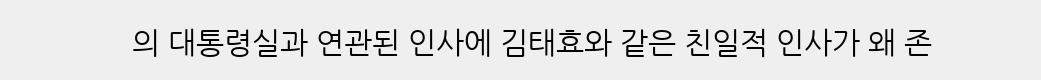의 대통령실과 연관된 인사에 김태효와 같은 친일적 인사가 왜 존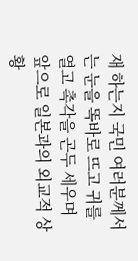재 하는지 국민 여러분께서는 눈을 똑바로 뜨고 귀를 열고 촉각을 곤두 세우며 앞으로 일본과의 외교적 상황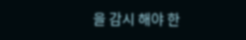을 감시 해야 한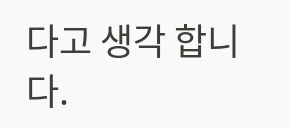다고 생각 합니다.